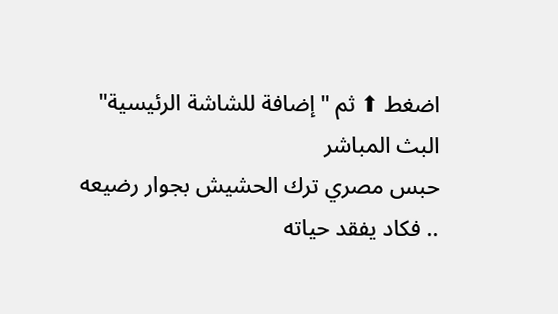اضغط ⬆ ثم "إضافة للشاشة الرئيسية"
البث المباشر
حبس مصري ترك الحشيش بجوار رضيعه .. فكاد يفقد حياته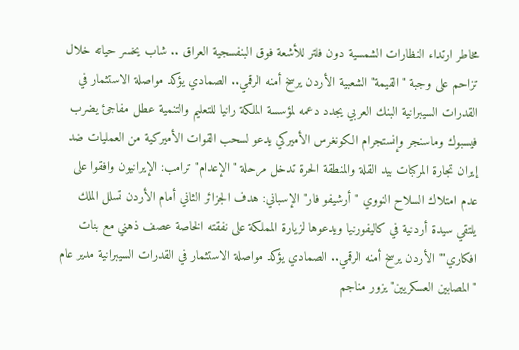مخاطر ارتداء النظارات الشمسية دون فلتر للأشعة فوق البنفسجية العراق .. شاب يخسر حياته خلال تزاحم على وجبة "القيمة" الشعبية الأردن يرسخ أمنه الرقمي.. الصمادي يؤكد مواصلة الاستثمار في القدرات السيبرانية البنك العربي يجدد دعمه لمؤسسة الملكة رانيا للتعليم والتنمية عطل مفاجئ يضرب فيسبوك وماسنجر وإنستجرام الكونغرس الأميركي يدعو لسحب القوات الأميركية من العمليات ضد إيران تجارة المركبات بيد القلة والمنطقة الحرة تدخل مرحلة "الإعدام" ترامب: الإيرانيون وافقوا على عدم امتلاك السلاح النووي "أرشيفو فار" الإسباني: هدف الجزائر الثاني أمام الأردن تسلل الملك يلتقي سيدة أردنية في كاليفورنيا ويدعوها لزيارة المملكة على نفقته الخاصة عصف ذهني مع بنات افكاري"" الأردن يرسخ أمنه الرقمي.. الصمادي يؤكد مواصلة الاستثمار في القدرات السيبرانية مدير عام "المصابين العسكريين" يزور مناجم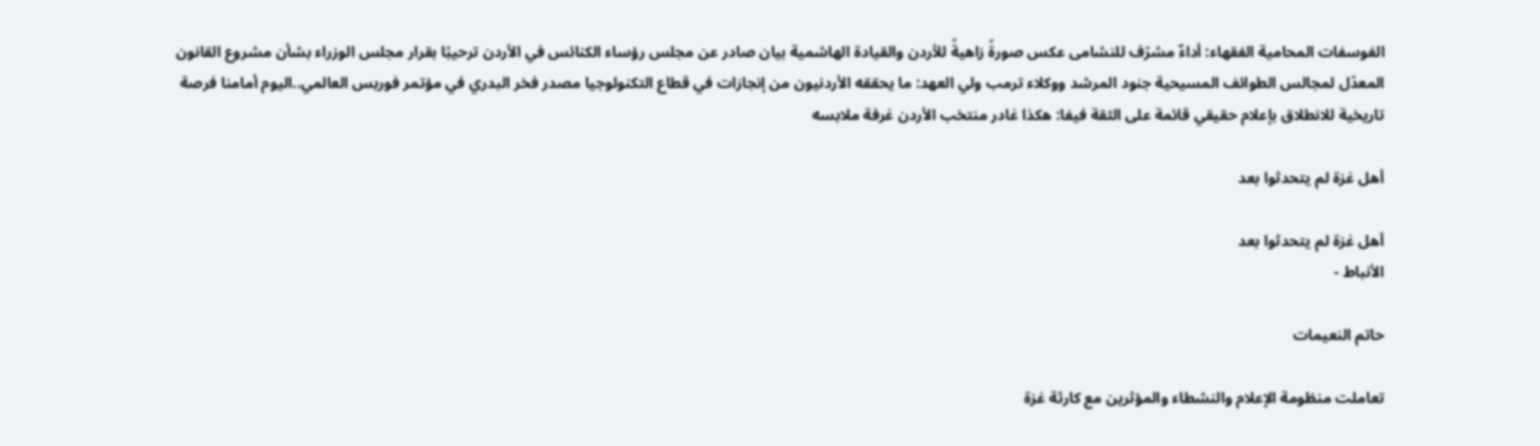الفوسفات المحامية الفقهاء: أداءٌ مشرّف للنشامى عكس صورةً زاهيةً للأردن والقيادة الهاشمية بيان صادر عن مجلس رؤساء الكنائس في الأردن ترحيبًا بقرار مجلس الوزراء بشأن مشروع القانون المعدّل لمجالس الطوائف المسيحية جنود المرشد ووكلاء ترمب ولي العهد: ما يحققه الأردنيون من إنجازات في قطاع التكنولوجيا مصدر فخر البدري في مؤتمر فوربس العالمي..اليوم أمامنا فرصة تاريخية للانطلاق بإعلام حقيقي قائمة على الثقة فيفا: هكذا غادر منتخب الأردن غرفة ملابسه

أهل غزة لم يتحدثوا بعد

أهل غزة لم يتحدثوا بعد
الأنباط -

حاتم النعيمات

تعاملت منظومة الإعلام والنشطاء والمؤثرين مع كارثة غزة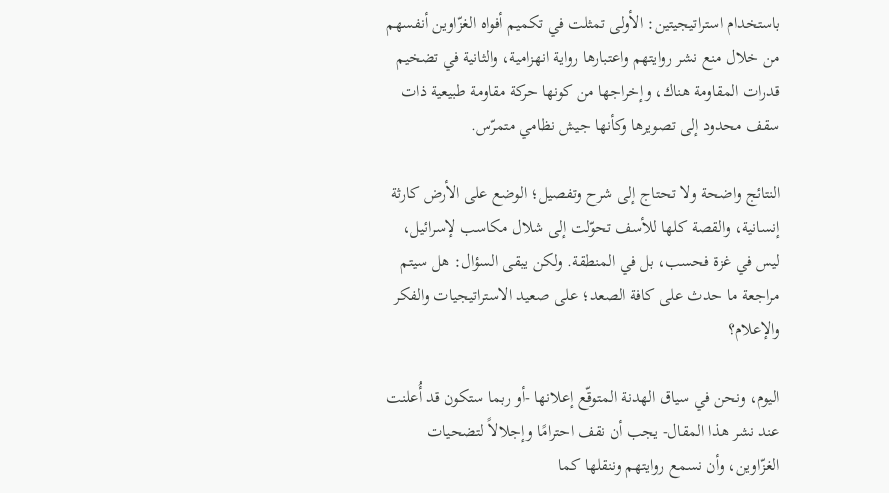باستخدام استراتيجيتين: الأولى تمثلت في تكميم أفواه الغزّاوين أنفسهم من خلال منع نشر روايتهم واعتبارها رواية انهزامية، والثانية في تضخيم قدرات المقاومة هناك، وإخراجها من كونها حركة مقاومة طبيعية ذات سقف محدود إلى تصويرها وكأنها جيش نظامي متمرّس.

النتائج واضحة ولا تحتاج إلى شرح وتفصيل؛ الوضع على الأرض كارثة إنسانية، والقصة كلها للأسف تحوّلت إلى شلال مكاسب لإسرائيل، ليس في غزة فحسب، بل في المنطقة. ولكن يبقى السؤال: هل سيتم مراجعة ما حدث على كافة الصعد؛ على صعيد الاستراتيجيات والفكر والإعلام؟

اليوم، ونحن في سياق الهدنة المتوقّع إعلانها -أو ربما ستكون قد أُعلنت عند نشر هذا المقال- يجب أن نقف احترامًا وإجلالاً لتضحيات الغزّاوين، وأن نسمع روايتهم وننقلها كما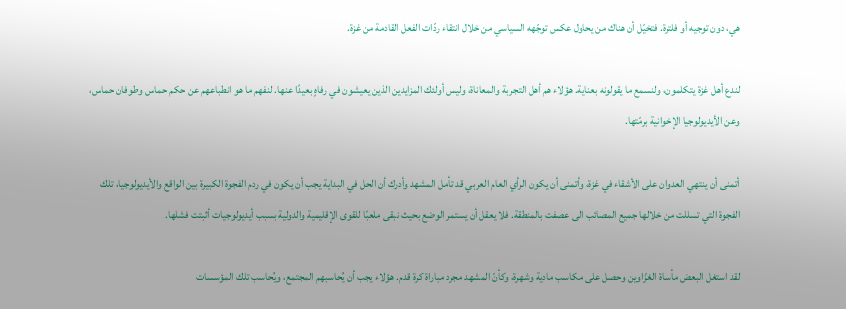هي، دون توجيه أو فلترة. فتخيّل أن هناك من يحاول عكس توجّهه السياسي من خلال انتقاء ردّات الفعل القادمة من غزة.

لندع أهل غزة يتكلمون، ولنسمع ما يقولونه بعناية. هؤلاء هم أهل التجربة والمعاناة، وليس أولئك المزايدين الذين يعيشون في رفاهٍ بعيدًا عنها. لنفهم ما هو انطباعهم عن حكم حماس وطوفان حماس، وعن الأيديولوجيا الإخوانية برمّتها.

أتمنى أن ينتهي العدوان على الأشقاء في غزة، وأتمنى أن يكون الرأي العام العربي قد تأمل المشهد وأدرك أن الحل في البداية يجب أن يكون في ردم الفجوة الكبيرة بين الواقع والأيديولوجيا، تلك الفجوة التي تسللت من خلالها جميع المصائب الى عصفت بالمنطقة. فلا يعقل أن يستمر الوضع بحيث نبقى ملعبًا للقوى الإقليمية والدولية بسبب أيديولوجيات أثبتت فشلها.

لقد استغل البعض مأساة الغزّاوين وحصل على مكاسب مادية وشهرة، وكأنّ المشهد مجرد مباراة كرة قدم. هؤلاء يجب أن يُحاسبهم المجتمع، ويُحاسب تلك المؤسسات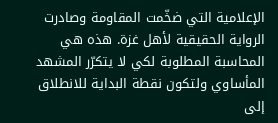الإعلامية التي ضخّمت المقاومة وصادرت الرواية الحقيقية لأهل غزة. هذه هي المحاسبة المطلوبة لكي لا يتكرّر المشهد المأساوي ولتكون نقطة البداية للانطلاق إلى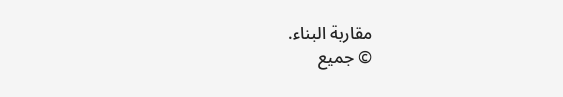مقاربة البناء.
© جميع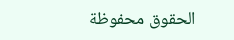الحقوق محفوظة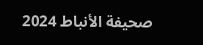صحيفة الأنباط 2024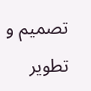تصميم و تطوير